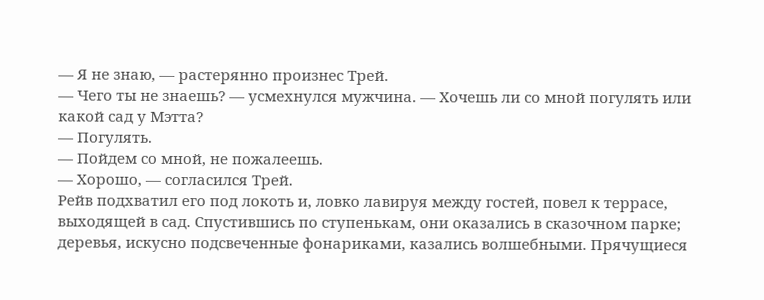— Я не знаю, — растерянно произнес Трей.
— Чего ты не знаешь? — усмехнулся мужчина. — Хочешь ли со мной погулять или какой сад у Мэтта?
— Погулять.
— Пойдем со мной, не пожалеешь.
— Хорошо, — согласился Трей.
Рейв подхватил его под локоть и, ловко лавируя между гостей, повел к террасе, выходящей в сад. Спустившись по ступенькам, они оказались в сказочном парке; деревья, искусно подсвеченные фонариками, казались волшебными. Прячущиеся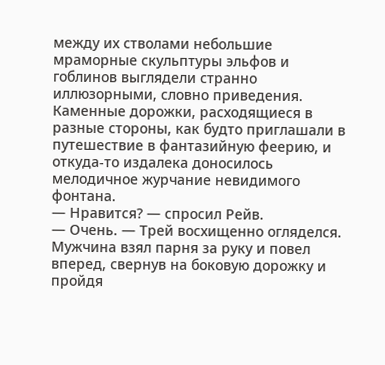между их стволами небольшие мраморные скульптуры эльфов и гоблинов выглядели странно иллюзорными, словно приведения. Каменные дорожки, расходящиеся в разные стороны, как будто приглашали в путешествие в фантазийную феерию, и откуда-то издалека доносилось мелодичное журчание невидимого фонтана.
— Нравится? — спросил Рейв.
— Очень. — Трей восхищенно огляделся.
Мужчина взял парня за руку и повел вперед, свернув на боковую дорожку и пройдя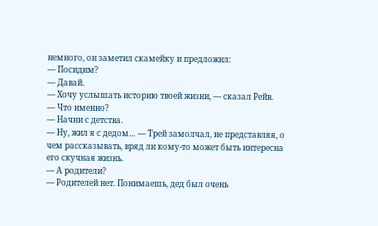немного, он заметил скамейку и предложил:
— Посидим?
— Давай.
— Хочу услышать историю твоей жизни, — сказал Рейв.
— Что именно?
— Начни с детства.
— Ну, жил я с дедом… — Трей замолчал, не представляя, о чем рассказывать, вряд ли кому-то может быть интересна его скучная жизнь.
— А родители?
— Родителей нет. Понимаешь, дед был очень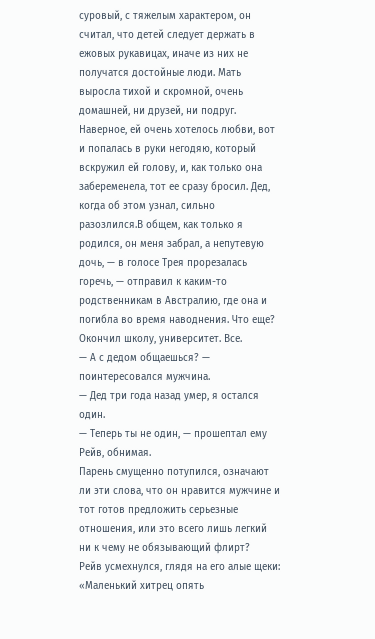суровый, с тяжелым характером, он считал, что детей следует держать в ежовых рукавицах, иначе из них не получатся достойные люди. Мать выросла тихой и скромной, очень домашней, ни друзей, ни подруг. Наверное, ей очень хотелось любви, вот и попалась в руки негодяю, который вскружил ей голову, и, как только она забеременела, тот ее сразу бросил. Дед, когда об этом узнал, сильно разозлился.В общем, как только я родился, он меня забрал, а непутевую дочь, — в голосе Трея прорезалась горечь, — отправил к каким-то родственникам в Австралию, где она и погибла во время наводнения. Что еще? Окончил школу, университет. Все.
— А с дедом общаешься? — поинтересовался мужчина.
— Дед три года назад умер, я остался один.
— Теперь ты не один, — прошептал ему Рейв, обнимая.
Парень смущенно потупился, означают ли эти слова, что он нравится мужчине и тот готов предложить серьезные отношения, или это всего лишь легкий ни к чему не обязывающий флирт?
Рейв усмехнулся, глядя на его алые щеки: «Маленький хитрец опять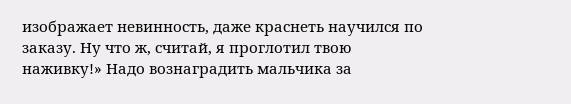изображает невинность, даже краснеть научился по заказу. Ну что ж, считай, я проглотил твою наживку!» Надо вознаградить мальчика за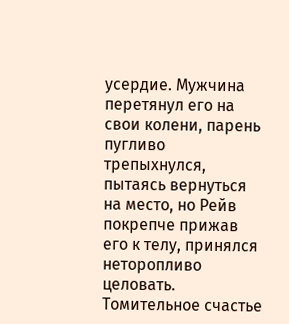усердие. Мужчина перетянул его на свои колени, парень пугливо трепыхнулся, пытаясь вернуться на место, но Рейв покрепче прижав его к телу, принялся неторопливо целовать.
Томительное счастье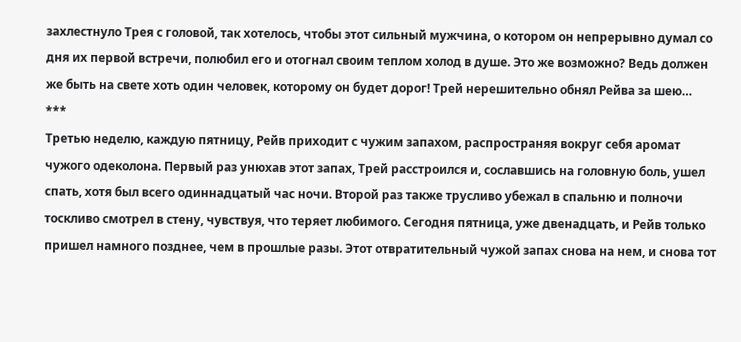захлестнуло Трея с головой, так хотелось, чтобы этот сильный мужчина, о котором он непрерывно думал со дня их первой встречи, полюбил его и отогнал своим теплом холод в душе. Это же возможно? Ведь должен же быть на свете хоть один человек, которому он будет дорог! Трей нерешительно обнял Рейва за шею…
***
Третью неделю, каждую пятницу, Рейв приходит с чужим запахом, распространяя вокруг себя аромат чужого одеколона. Первый раз унюхав этот запах, Трей расстроился и, сославшись на головную боль, ушел спать, хотя был всего одиннадцатый час ночи. Второй раз также трусливо убежал в спальню и полночи тоскливо смотрел в стену, чувствуя, что теряет любимого. Сегодня пятница, уже двенадцать, и Рейв только пришел намного позднее, чем в прошлые разы. Этот отвратительный чужой запах снова на нем, и снова тот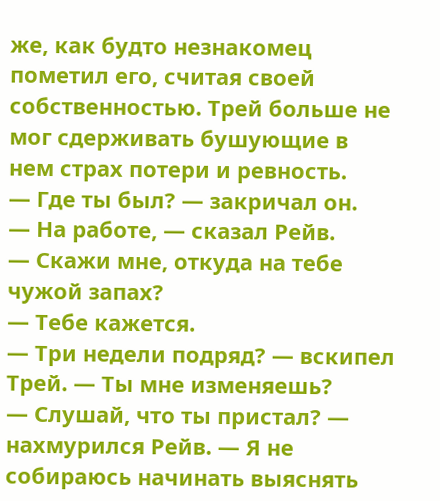же, как будто незнакомец пометил его, считая своей собственностью. Трей больше не мог сдерживать бушующие в нем страх потери и ревность.
— Где ты был? — закричал он.
— На работе, — сказал Рейв.
— Скажи мне, откуда на тебе чужой запах?
— Тебе кажется.
— Три недели подряд? — вскипел Трей. — Ты мне изменяешь?
— Слушай, что ты пристал? — нахмурился Рейв. — Я не собираюсь начинать выяснять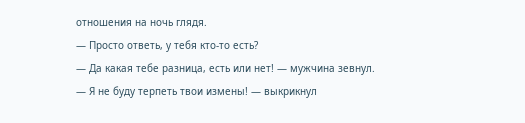отношения на ночь глядя.
— Просто ответь, у тебя кто-то есть?
— Да какая тебе разница, есть или нет! — мужчина зевнул.
— Я не буду терпеть твои измены! — выкрикнул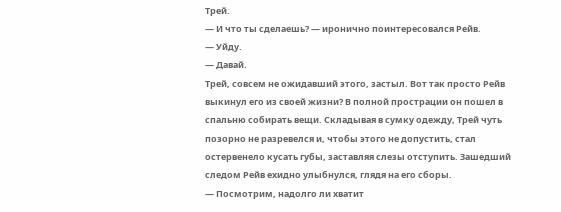Трей.
— И что ты сделаешь? — иронично поинтересовался Рейв.
— Уйду.
— Давай.
Трей, совсем не ожидавший этого, застыл. Вот так просто Рейв выкинул его из своей жизни? В полной прострации он пошел в спальню собирать вещи. Складывая в сумку одежду, Трей чуть позорно не разревелся и, чтобы этого не допустить, стал остервенело кусать губы, заставляя слезы отступить. Зашедший следом Рейв ехидно улыбнулся, глядя на его сборы.
— Посмотрим, надолго ли хватит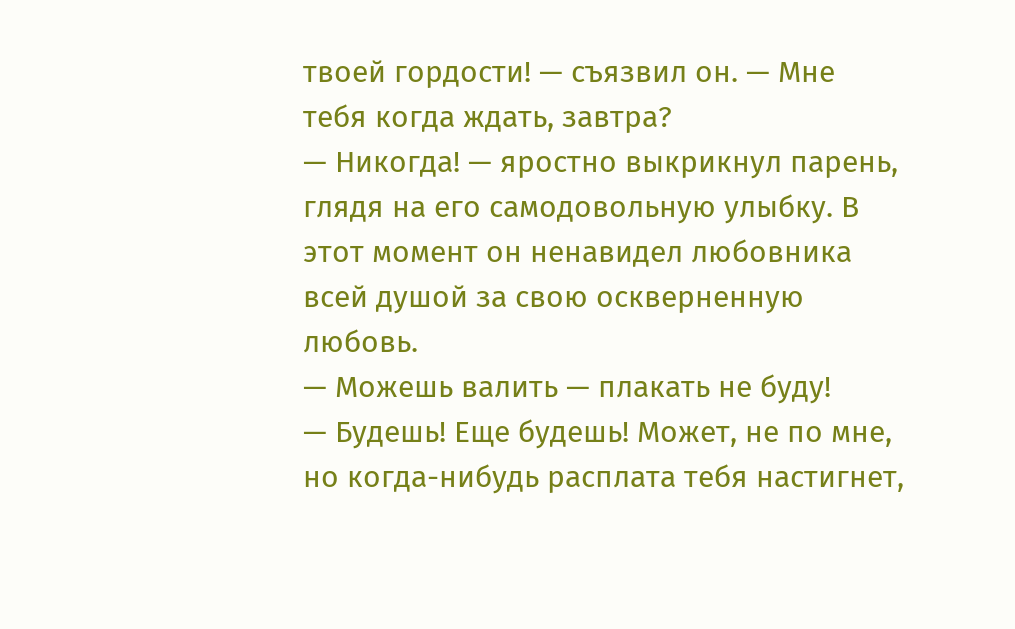твоей гордости! — съязвил он. — Мне тебя когда ждать, завтра?
— Никогда! — яростно выкрикнул парень, глядя на его самодовольную улыбку. В этот момент он ненавидел любовника всей душой за свою оскверненную любовь.
— Можешь валить — плакать не буду!
— Будешь! Еще будешь! Может, не по мне, но когда-нибудь расплата тебя настигнет,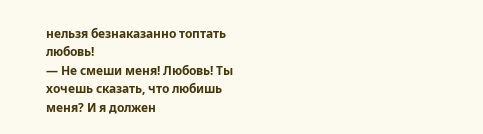нельзя безнаказанно топтать любовь!
— Не смеши меня! Любовь! Ты хочешь сказать, что любишь меня? И я должен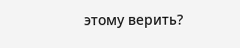этому верить?